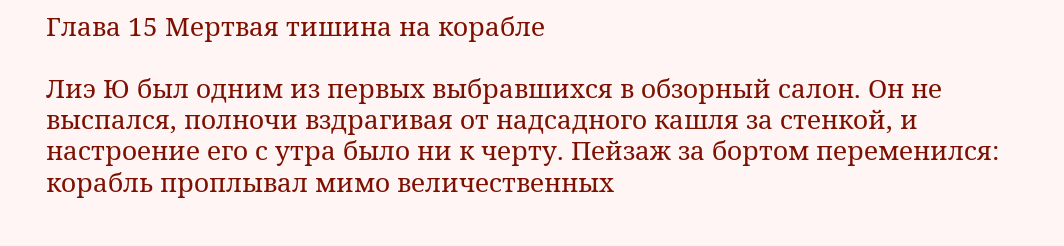Глава 15 Мертвая тишина на корабле

Лиэ Ю был одним из первых выбравшихся в обзорный салон. Он не выспался, полночи вздрагивая от надсадного кашля за стенкой, и настроение его с утра было ни к черту. Пейзаж за бортом переменился: корабль проплывал мимо величественных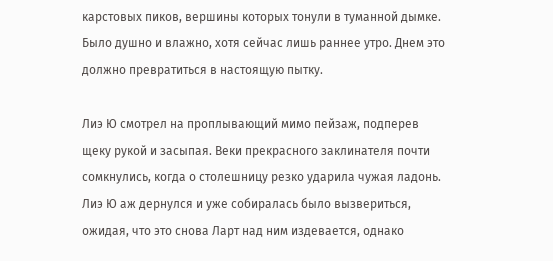карстовых пиков, вершины которых тонули в туманной дымке. Было душно и влажно, хотя сейчас лишь раннее утро. Днем это должно превратиться в настоящую пытку.

Лиэ Ю смотрел на проплывающий мимо пейзаж, подперев щеку рукой и засыпая. Веки прекрасного заклинателя почти сомкнулись, когда о столешницу резко ударила чужая ладонь. Лиэ Ю аж дернулся и уже собиралась было вызвериться, ожидая, что это снова Ларт над ним издевается, однако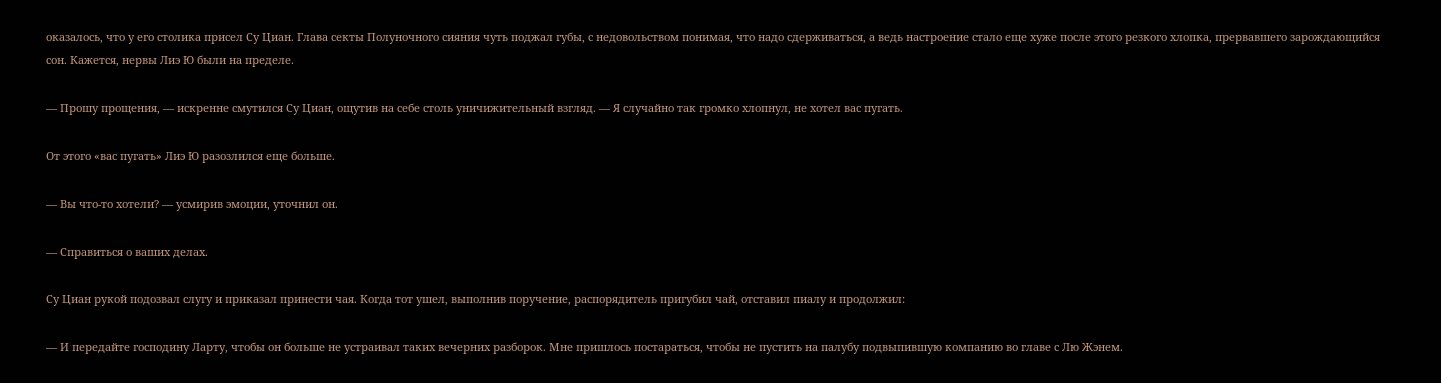оказалось, что у его столика присел Су Циан. Глава секты Полуночного сияния чуть поджал губы, с недовольством понимая, что надо сдерживаться, а ведь настроение стало еще хуже после этого резкого хлопка, прервавшего зарождающийся сон. Кажется, нервы Лиэ Ю были на пределе.

— Прошу прощения, — искренне смутился Су Циан, ощутив на себе столь уничижительный взгляд. — Я случайно так громко хлопнул, не хотел вас пугать.

От этого «вас пугать» Лиэ Ю разозлился еще больше.

— Вы что-то хотели? — усмирив эмоции, уточнил он.

— Справиться о ваших делах.

Су Циан рукой подозвал слугу и приказал принести чая. Когда тот ушел, выполнив поручение, распорядитель пригубил чай, отставил пиалу и продолжил:

— И передайте господину Ларту, чтобы он больше не устраивал таких вечерних разборок. Мне пришлось постараться, чтобы не пустить на палубу подвыпившую компанию во главе с Лю Жэнем.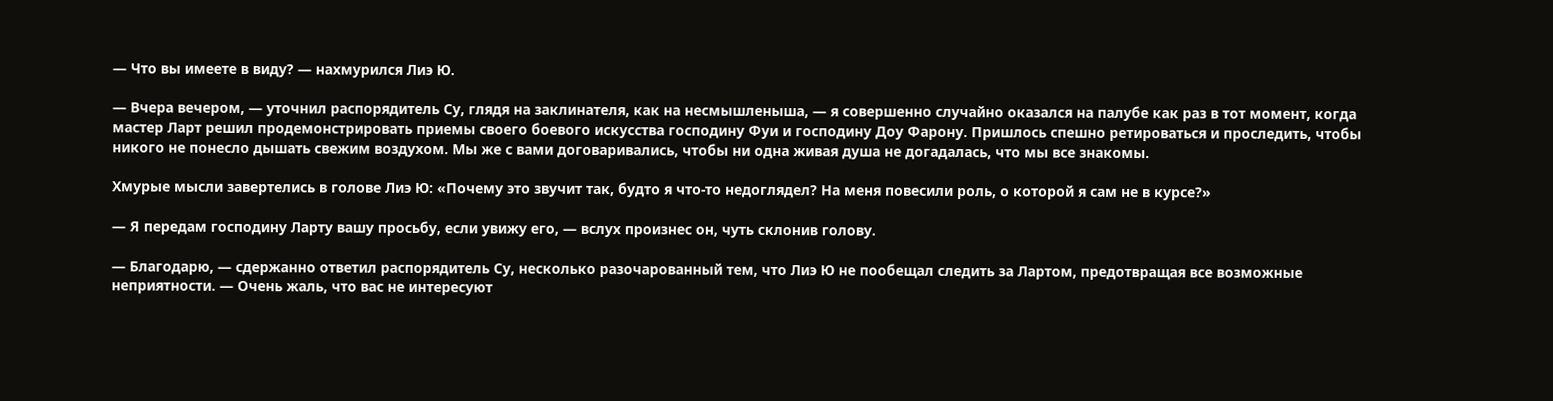— Что вы имеете в виду? — нахмурился Лиэ Ю.

— Вчера вечером, — уточнил распорядитель Су, глядя на заклинателя, как на несмышленыша, — я совершенно случайно оказался на палубе как раз в тот момент, когда мастер Ларт решил продемонстрировать приемы своего боевого искусства господину Фуи и господину Доу Фарону. Пришлось спешно ретироваться и проследить, чтобы никого не понесло дышать свежим воздухом. Мы же с вами договаривались, чтобы ни одна живая душа не догадалась, что мы все знакомы.

Хмурые мысли завертелись в голове Лиэ Ю: «Почему это звучит так, будто я что-то недоглядел? На меня повесили роль, о которой я сам не в курсе?»

— Я передам господину Ларту вашу просьбу, если увижу его, — вслух произнес он, чуть склонив голову.

— Благодарю, — сдержанно ответил распорядитель Су, несколько разочарованный тем, что Лиэ Ю не пообещал следить за Лартом, предотвращая все возможные неприятности. — Очень жаль, что вас не интересуют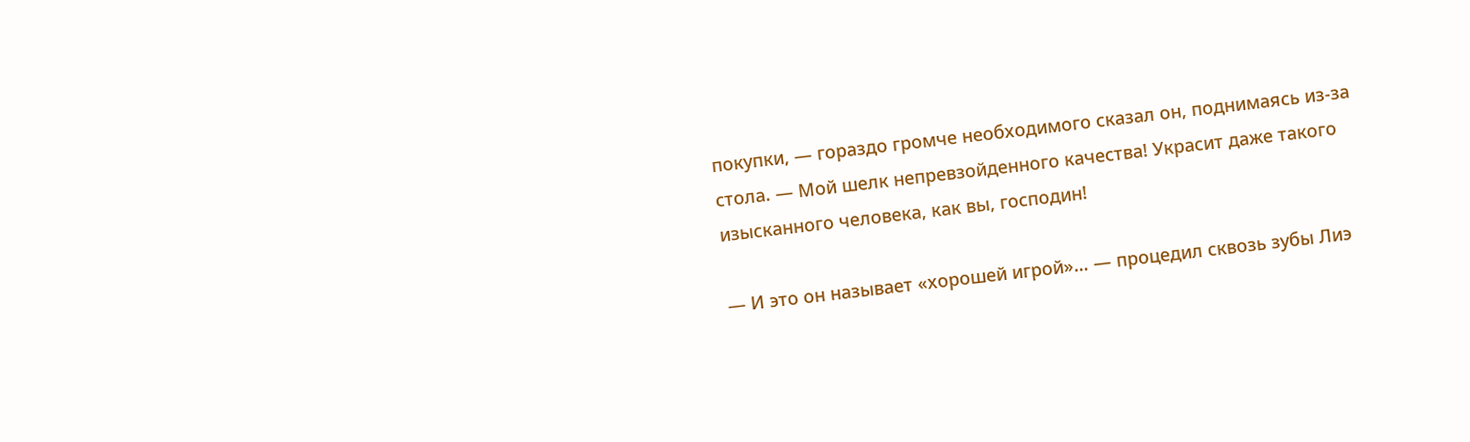покупки, — гораздо громче необходимого сказал он, поднимаясь из-за стола. — Мой шелк непревзойденного качества! Украсит даже такого изысканного человека, как вы, господин!

— И это он называет «хорошей игрой»… — процедил сквозь зубы Лиэ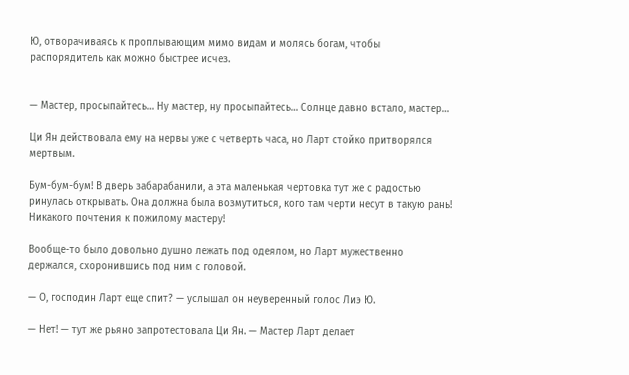Ю, отворачиваясь к проплывающим мимо видам и молясь богам, чтобы распорядитель как можно быстрее исчез.


— Мастер, просыпайтесь… Ну мастер, ну просыпайтесь… Солнце давно встало, мастер…

Ци Ян действовала ему на нервы уже с четверть часа, но Ларт стойко притворялся мертвым.

Бум-бум-бум! В дверь забарабанили, а эта маленькая чертовка тут же с радостью ринулась открывать. Она должна была возмутиться, кого там черти несут в такую рань! Никакого почтения к пожилому мастеру!

Вообще-то было довольно душно лежать под одеялом, но Ларт мужественно держался, схоронившись под ним с головой.

— О, господин Ларт еще спит? — услышал он неуверенный голос Лиэ Ю.

— Нет! — тут же рьяно запротестовала Ци Ян. — Мастер Ларт делает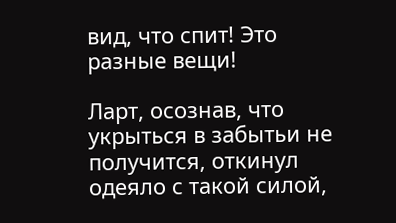вид, что спит! Это разные вещи!

Ларт, осознав, что укрыться в забытьи не получится, откинул одеяло с такой силой,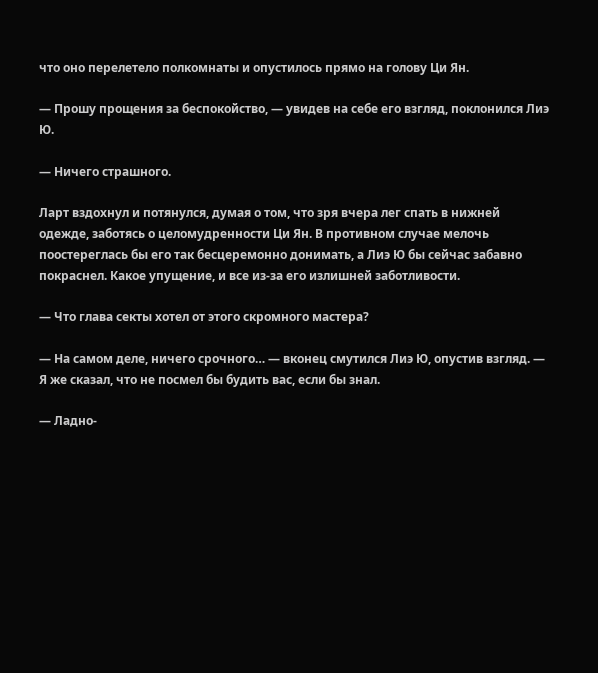что оно перелетело полкомнаты и опустилось прямо на голову Ци Ян.

— Прошу прощения за беспокойство, — увидев на себе его взгляд, поклонился Лиэ Ю.

— Ничего страшного.

Ларт вздохнул и потянулся, думая о том, что зря вчера лег спать в нижней одежде, заботясь о целомудренности Ци Ян. В противном случае мелочь поостереглась бы его так бесцеремонно донимать, а Лиэ Ю бы сейчас забавно покраснел. Какое упущение, и все из-за его излишней заботливости.

— Что глава секты хотел от этого скромного мастера?

— На самом деле, ничего срочного… — вконец смутился Лиэ Ю, опустив взгляд. — Я же сказал, что не посмел бы будить вас, если бы знал.

— Ладно-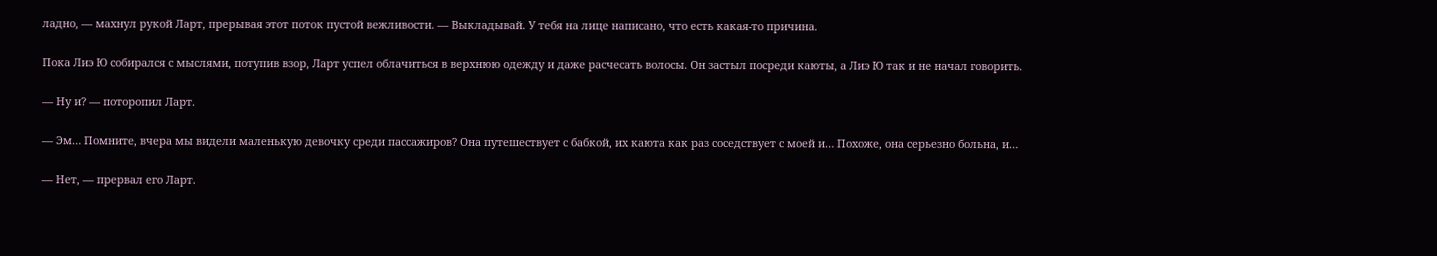ладно, — махнул рукой Ларт, прерывая этот поток пустой вежливости. — Выкладывай. У тебя на лице написано, что есть какая-то причина.

Пока Лиэ Ю собирался с мыслями, потупив взор, Ларт успел облачиться в верхнюю одежду и даже расчесать волосы. Он застыл посреди каюты, а Лиэ Ю так и не начал говорить.

— Ну и? — поторопил Ларт.

— Эм… Помните, вчера мы видели маленькую девочку среди пассажиров? Она путешествует с бабкой, их каюта как раз соседствует с моей и… Похоже, она серьезно больна, и…

— Нет, — прервал его Ларт.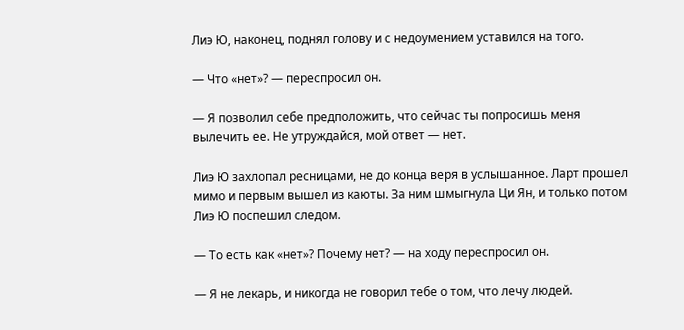Лиэ Ю, наконец, поднял голову и с недоумением уставился на того.

— Что «нет»? — переспросил он.

— Я позволил себе предположить, что сейчас ты попросишь меня вылечить ее. Не утруждайся, мой ответ — нет.

Лиэ Ю захлопал ресницами, не до конца веря в услышанное. Ларт прошел мимо и первым вышел из каюты. За ним шмыгнула Ци Ян, и только потом Лиэ Ю поспешил следом.

— То есть как «нет»? Почему нет? — на ходу переспросил он.

— Я не лекарь, и никогда не говорил тебе о том, что лечу людей.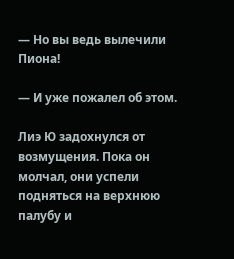— Но вы ведь вылечили Пиона!

— И уже пожалел об этом.

Лиэ Ю задохнулся от возмущения. Пока он молчал, они успели подняться на верхнюю палубу и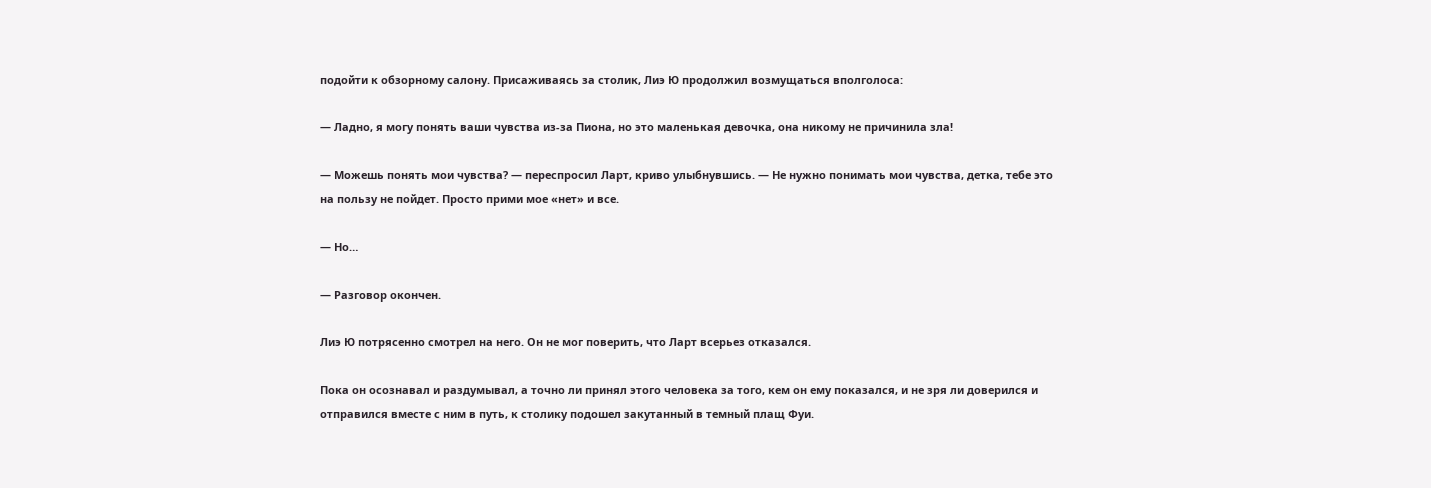подойти к обзорному салону. Присаживаясь за столик, Лиэ Ю продолжил возмущаться вполголоса:

— Ладно, я могу понять ваши чувства из-за Пиона, но это маленькая девочка, она никому не причинила зла!

— Можешь понять мои чувства? — переспросил Ларт, криво улыбнувшись. — Не нужно понимать мои чувства, детка, тебе это на пользу не пойдет. Просто прими мое «нет» и все.

— Но…

— Разговор окончен.

Лиэ Ю потрясенно смотрел на него. Он не мог поверить, что Ларт всерьез отказался.

Пока он осознавал и раздумывал, а точно ли принял этого человека за того, кем он ему показался, и не зря ли доверился и отправился вместе с ним в путь, к столику подошел закутанный в темный плащ Фуи.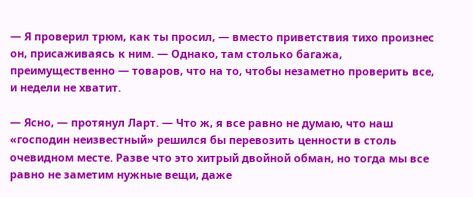— Я проверил трюм, как ты просил, — вместо приветствия тихо произнес он, присаживаясь к ним. — Однако, там столько багажа, преимущественно — товаров, что на то, чтобы незаметно проверить все, и недели не хватит.

— Ясно, — протянул Ларт. — Что ж, я все равно не думаю, что наш «господин неизвестный» решился бы перевозить ценности в столь очевидном месте. Разве что это хитрый двойной обман, но тогда мы все равно не заметим нужные вещи, даже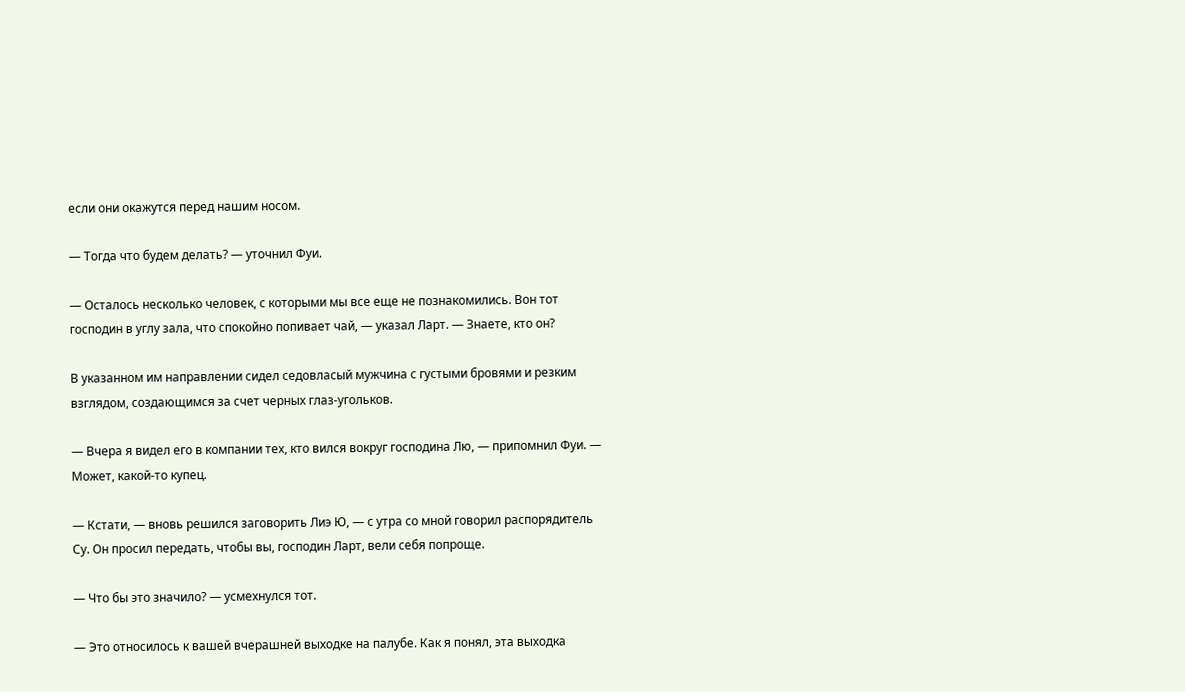если они окажутся перед нашим носом.

— Тогда что будем делать? — уточнил Фуи.

— Осталось несколько человек, с которыми мы все еще не познакомились. Вон тот господин в углу зала, что спокойно попивает чай, — указал Ларт. — Знаете, кто он?

В указанном им направлении сидел седовласый мужчина с густыми бровями и резким взглядом, создающимся за счет черных глаз-угольков.

— Вчера я видел его в компании тех, кто вился вокруг господина Лю, — припомнил Фуи. — Может, какой-то купец.

— Кстати, — вновь решился заговорить Лиэ Ю, — с утра со мной говорил распорядитель Су. Он просил передать, чтобы вы, господин Ларт, вели себя попроще.

— Что бы это значило? — усмехнулся тот.

— Это относилось к вашей вчерашней выходке на палубе. Как я понял, эта выходка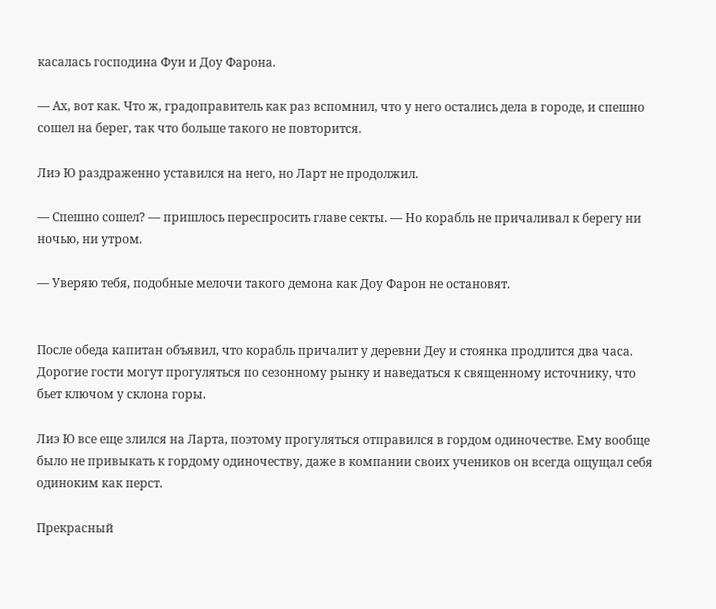касалась господина Фуи и Доу Фарона.

— Ах, вот как. Что ж, градоправитель как раз вспомнил, что у него остались дела в городе, и спешно сошел на берег, так что больше такого не повторится.

Лиэ Ю раздраженно уставился на него, но Ларт не продолжил.

— Спешно сошел? — пришлось переспросить главе секты. — Но корабль не причаливал к берегу ни ночью, ни утром.

— Уверяю тебя, подобные мелочи такого демона как Доу Фарон не остановят.


После обеда капитан объявил, что корабль причалит у деревни Деу и стоянка продлится два часа. Дорогие гости могут прогуляться по сезонному рынку и наведаться к священному источнику, что бьет ключом у склона горы.

Лиэ Ю все еще злился на Ларта, поэтому прогуляться отправился в гордом одиночестве. Ему вообще было не привыкать к гордому одиночеству, даже в компании своих учеников он всегда ощущал себя одиноким как перст.

Прекрасный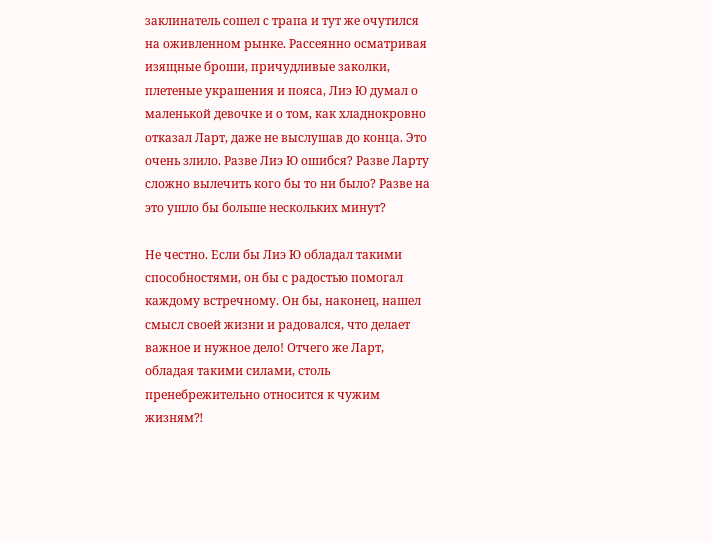заклинатель сошел с трапа и тут же очутился на оживленном рынке. Рассеянно осматривая изящные броши, причудливые заколки, плетеные украшения и пояса, Лиэ Ю думал о маленькой девочке и о том, как хладнокровно отказал Ларт, даже не выслушав до конца. Это очень злило. Разве Лиэ Ю ошибся? Разве Ларту сложно вылечить кого бы то ни было? Разве на это ушло бы больше нескольких минут?

Не честно. Если бы Лиэ Ю обладал такими способностями, он бы с радостью помогал каждому встречному. Он бы, наконец, нашел смысл своей жизни и радовался, что делает важное и нужное дело! Отчего же Ларт, обладая такими силами, столь пренебрежительно относится к чужим жизням⁈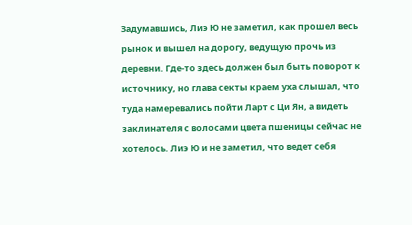Задумавшись, Лиэ Ю не заметил, как прошел весь рынок и вышел на дорогу, ведущую прочь из деревни. Где-то здесь должен был быть поворот к источнику, но глава секты краем уха слышал, что туда намеревались пойти Ларт с Ци Ян, а видеть заклинателя с волосами цвета пшеницы сейчас не хотелось. Лиэ Ю и не заметил, что ведет себя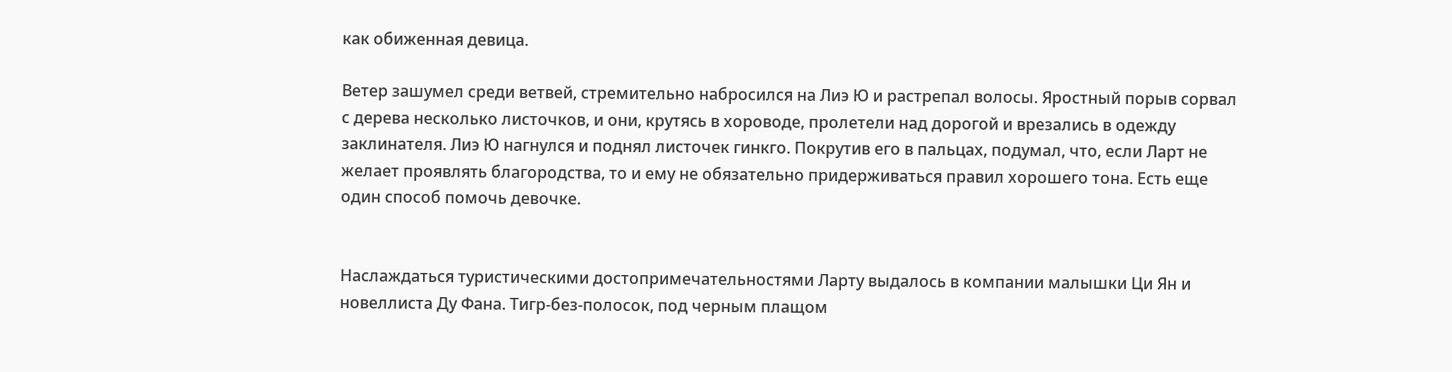как обиженная девица.

Ветер зашумел среди ветвей, стремительно набросился на Лиэ Ю и растрепал волосы. Яростный порыв сорвал с дерева несколько листочков, и они, крутясь в хороводе, пролетели над дорогой и врезались в одежду заклинателя. Лиэ Ю нагнулся и поднял листочек гинкго. Покрутив его в пальцах, подумал, что, если Ларт не желает проявлять благородства, то и ему не обязательно придерживаться правил хорошего тона. Есть еще один способ помочь девочке.


Наслаждаться туристическими достопримечательностями Ларту выдалось в компании малышки Ци Ян и новеллиста Ду Фана. Тигр-без-полосок, под черным плащом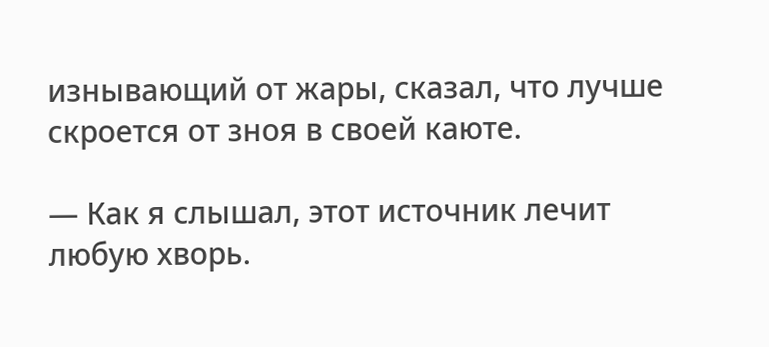изнывающий от жары, сказал, что лучше скроется от зноя в своей каюте.

— Как я слышал, этот источник лечит любую хворь.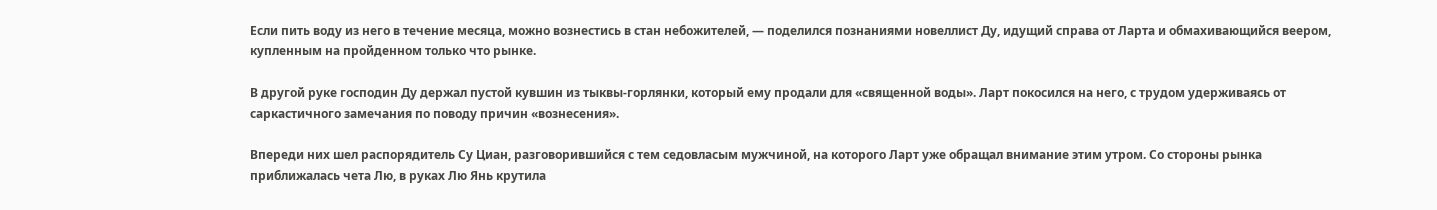Если пить воду из него в течение месяца, можно вознестись в стан небожителей, — поделился познаниями новеллист Ду, идущий справа от Ларта и обмахивающийся веером, купленным на пройденном только что рынке.

В другой руке господин Ду держал пустой кувшин из тыквы-горлянки, который ему продали для «священной воды». Ларт покосился на него, с трудом удерживаясь от саркастичного замечания по поводу причин «вознесения».

Впереди них шел распорядитель Су Циан, разговорившийся с тем седовласым мужчиной, на которого Ларт уже обращал внимание этим утром. Со стороны рынка приближалась чета Лю, в руках Лю Янь крутила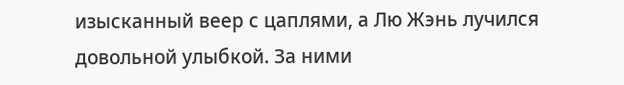изысканный веер с цаплями, а Лю Жэнь лучился довольной улыбкой. За ними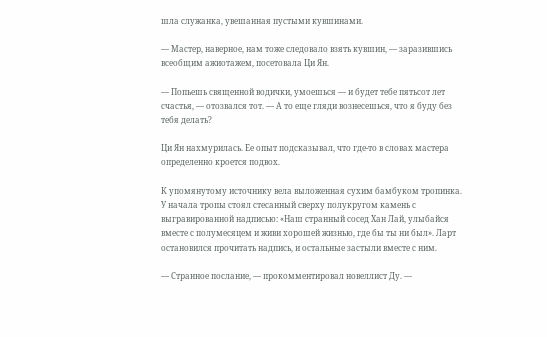шла служанка, увешанная пустыми кувшинами.

— Мастер, наверное, нам тоже следовало взять кувшин, — заразившись всеобщим ажиотажем, посетовала Ци Ян.

— Попьешь священной водички, умоешься — и будет тебе пятьсот лет счастья, — отозвался тот. — А то еще гляди вознесешься, что я буду без тебя делать?

Ци Ян нахмурилась. Ее опыт подсказывал, что где-то в словах мастера определенно кроется подвох.

К упомянутому источнику вела выложенная сухим бамбуком тропинка. У начала тропы стоял стесанный сверху полукругом камень с выгравированной надписью: «Наш странный сосед Хан Лай, улыбайся вместе с полумесяцем и живи хорошей жизнью, где бы ты ни был». Ларт остановился прочитать надпись, и остальные застыли вместе с ним.

— Странное послание, — прокомментировал новеллист Ду. —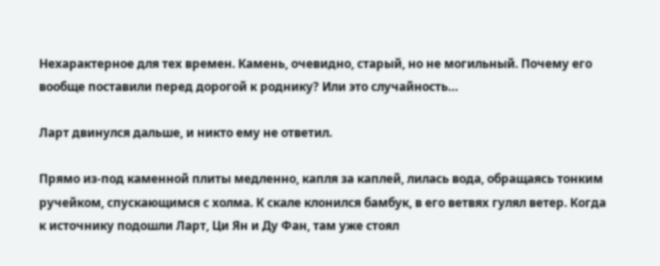Нехарактерное для тех времен. Камень, очевидно, старый, но не могильный. Почему его вообще поставили перед дорогой к роднику? Или это случайность…

Ларт двинулся дальше, и никто ему не ответил.

Прямо из-под каменной плиты медленно, капля за каплей, лилась вода, обращаясь тонким ручейком, спускающимся с холма. К скале клонился бамбук, в его ветвях гулял ветер. Когда к источнику подошли Ларт, Ци Ян и Ду Фан, там уже стоял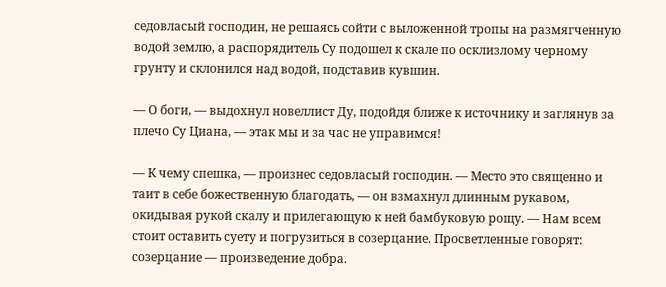седовласый господин, не решаясь сойти с выложенной тропы на размягченную водой землю, а распорядитель Су подошел к скале по осклизлому черному грунту и склонился над водой, подставив кувшин.

— О боги, — выдохнул новеллист Ду, подойдя ближе к источнику и заглянув за плечо Су Циана, — этак мы и за час не управимся!

— К чему спешка, — произнес седовласый господин. — Место это священно и таит в себе божественную благодать, — он взмахнул длинным рукавом, окидывая рукой скалу и прилегающую к ней бамбуковую рощу. — Нам всем стоит оставить суету и погрузиться в созерцание. Просветленные говорят: созерцание — произведение добра.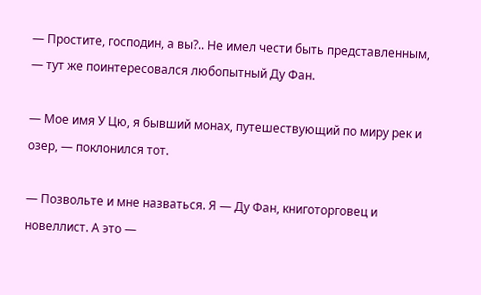— Простите, господин, а вы?.. Не имел чести быть представленным, — тут же поинтересовался любопытный Ду Фан.

— Мое имя У Цю, я бывший монах, путешествующий по миру рек и озер, — поклонился тот.

— Позвольте и мне назваться. Я — Ду Фан, книготорговец и новеллист. А это —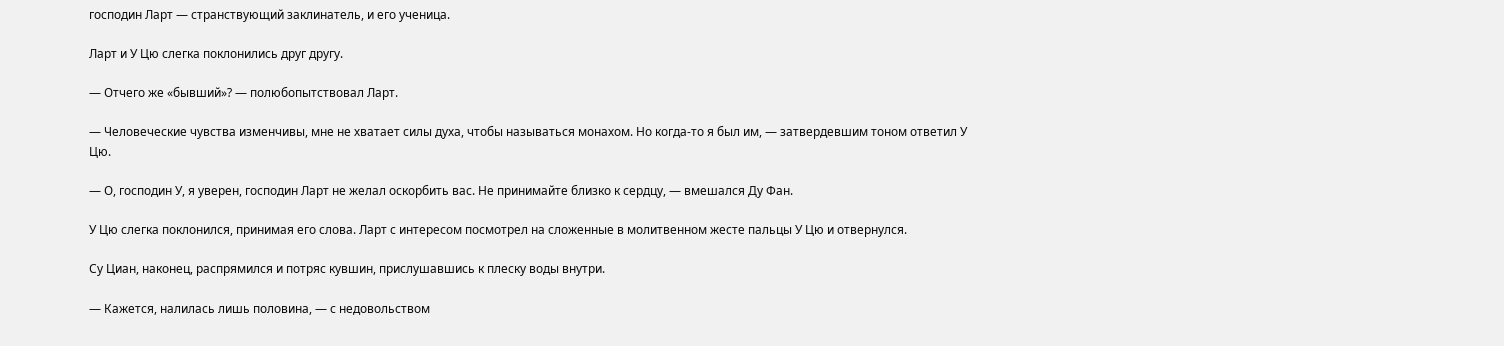господин Ларт — странствующий заклинатель, и его ученица.

Ларт и У Цю слегка поклонились друг другу.

— Отчего же «бывший»? — полюбопытствовал Ларт.

— Человеческие чувства изменчивы, мне не хватает силы духа, чтобы называться монахом. Но когда-то я был им, — затвердевшим тоном ответил У Цю.

— О, господин У, я уверен, господин Ларт не желал оскорбить вас. Не принимайте близко к сердцу, — вмешался Ду Фан.

У Цю слегка поклонился, принимая его слова. Ларт с интересом посмотрел на сложенные в молитвенном жесте пальцы У Цю и отвернулся.

Су Циан, наконец, распрямился и потряс кувшин, прислушавшись к плеску воды внутри.

— Кажется, налилась лишь половина, — с недовольством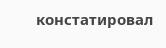констатировал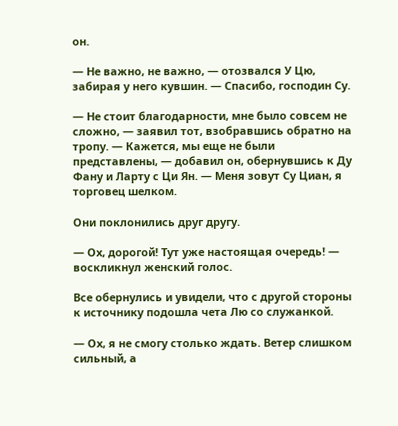он.

— Не важно, не важно, — отозвался У Цю, забирая у него кувшин. — Спасибо, господин Су.

— Не стоит благодарности, мне было совсем не сложно, — заявил тот, взобравшись обратно на тропу. — Кажется, мы еще не были представлены, — добавил он, обернувшись к Ду Фану и Ларту с Ци Ян. — Меня зовут Су Циан, я торговец шелком.

Они поклонились друг другу.

— Ох, дорогой! Тут уже настоящая очередь! — воскликнул женский голос.

Все обернулись и увидели, что с другой стороны к источнику подошла чета Лю со служанкой.

— Ох, я не смогу столько ждать. Ветер слишком сильный, а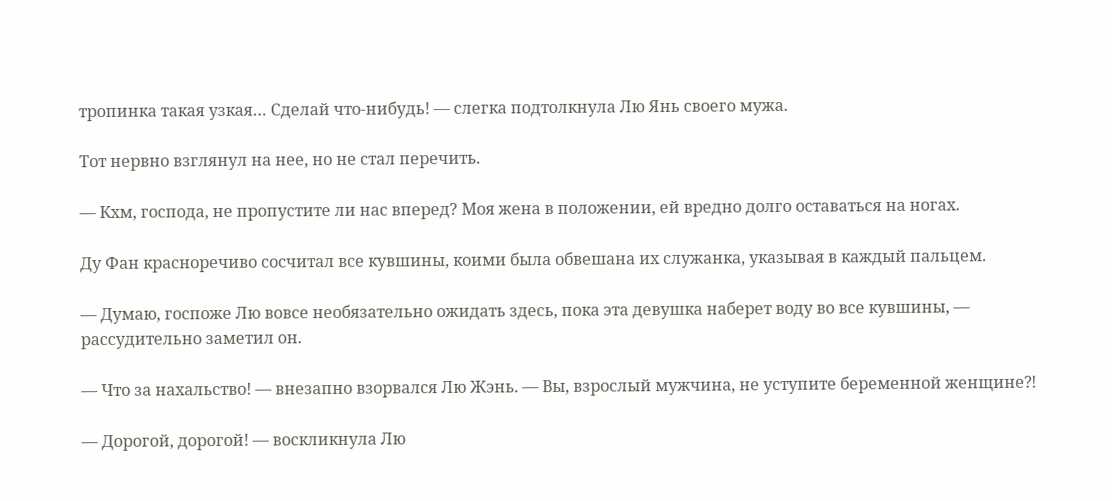тропинка такая узкая… Сделай что-нибудь! — слегка подтолкнула Лю Янь своего мужа.

Тот нервно взглянул на нее, но не стал перечить.

— Кхм, господа, не пропустите ли нас вперед? Моя жена в положении, ей вредно долго оставаться на ногах.

Ду Фан красноречиво сосчитал все кувшины, коими была обвешана их служанка, указывая в каждый пальцем.

— Думаю, госпоже Лю вовсе необязательно ожидать здесь, пока эта девушка наберет воду во все кувшины, — рассудительно заметил он.

— Что за нахальство! — внезапно взорвался Лю Жэнь. — Вы, взрослый мужчина, не уступите беременной женщине⁈

— Дорогой, дорогой! — воскликнула Лю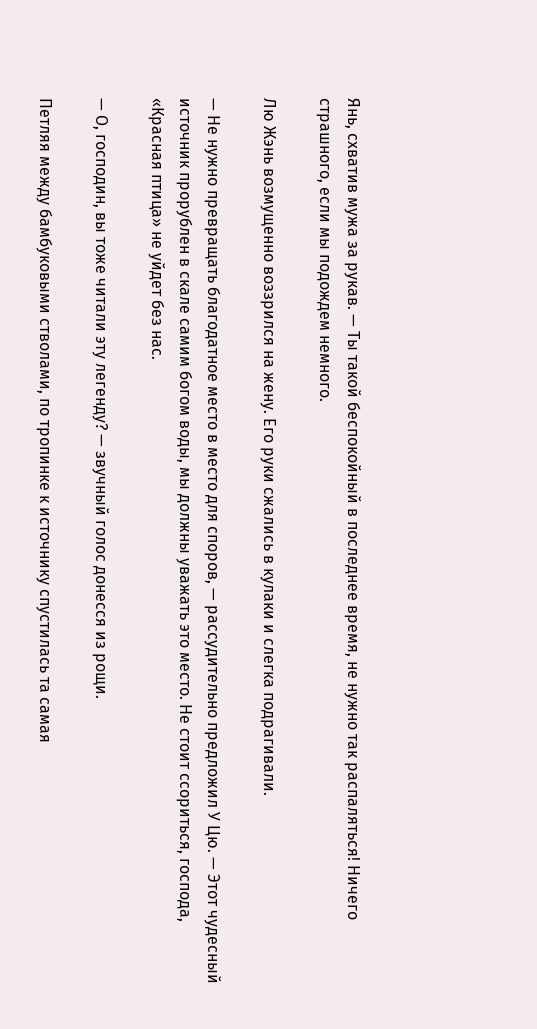Янь, схватив мужа за рукав. — Ты такой беспокойный в последнее время, не нужно так распаляться! Ничего страшного, если мы подождем немного.

Лю Жэнь возмущенно воззрился на жену. Его руки сжались в кулаки и слегка подрагивали.

— Не нужно превращать благодатное место в место для споров, — рассудительно предложил У Цю. — Этот чудесный источник прорублен в скале самим богом воды, мы должны уважать это место. Не стоит ссориться, господа, «Красная птица» не уйдет без нас.

— О, господин, вы тоже читали эту легенду? — звучный голос донесся из рощи.

Петляя между бамбуковыми стволами, по тропинке к источнику спустилась та самая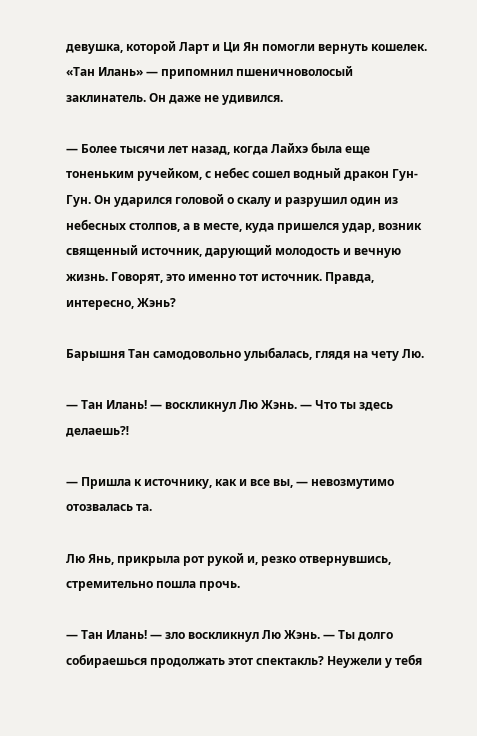девушка, которой Ларт и Ци Ян помогли вернуть кошелек. «Тан Илань» — припомнил пшеничноволосый заклинатель. Он даже не удивился.

— Более тысячи лет назад, когда Лайхэ была еще тоненьким ручейком, с небес сошел водный дракон Гун-Гун. Он ударился головой о скалу и разрушил один из небесных столпов, а в месте, куда пришелся удар, возник священный источник, дарующий молодость и вечную жизнь. Говорят, это именно тот источник. Правда, интересно, Жэнь?

Барышня Тан самодовольно улыбалась, глядя на чету Лю.

— Тан Илань! — воскликнул Лю Жэнь. — Что ты здесь делаешь⁈

— Пришла к источнику, как и все вы, — невозмутимо отозвалась та.

Лю Янь, прикрыла рот рукой и, резко отвернувшись, стремительно пошла прочь.

— Тан Илань! — зло воскликнул Лю Жэнь. — Ты долго собираешься продолжать этот спектакль? Неужели у тебя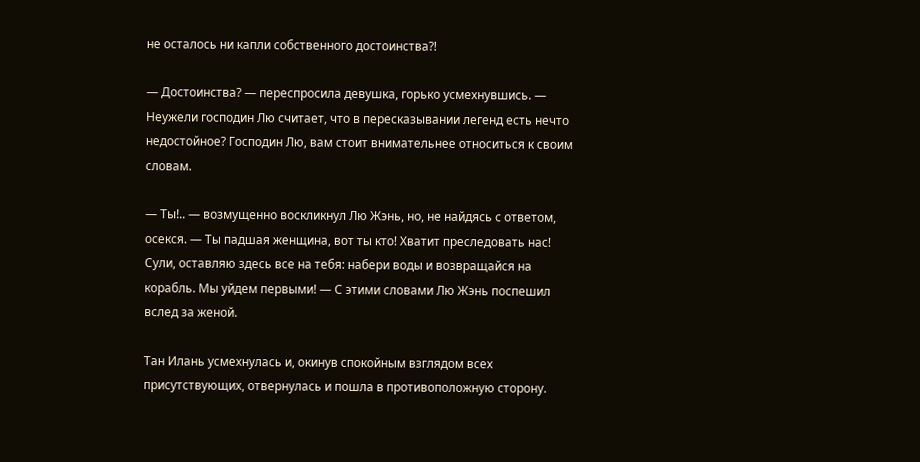не осталось ни капли собственного достоинства⁈

— Достоинства? — переспросила девушка, горько усмехнувшись. — Неужели господин Лю считает, что в пересказывании легенд есть нечто недостойное? Господин Лю, вам стоит внимательнее относиться к своим словам.

— Ты!.. — возмущенно воскликнул Лю Жэнь, но, не найдясь с ответом, осекся. — Ты падшая женщина, вот ты кто! Хватит преследовать нас! Сули, оставляю здесь все на тебя: набери воды и возвращайся на корабль. Мы уйдем первыми! — С этими словами Лю Жэнь поспешил вслед за женой.

Тан Илань усмехнулась и, окинув спокойным взглядом всех присутствующих, отвернулась и пошла в противоположную сторону.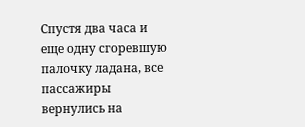Спустя два часа и еще одну сгоревшую палочку ладана, все пассажиры вернулись на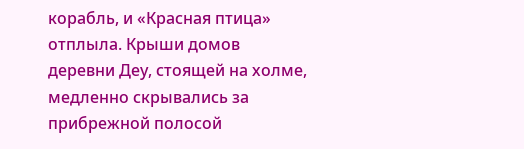корабль, и «Красная птица» отплыла. Крыши домов деревни Деу, стоящей на холме, медленно скрывались за прибрежной полосой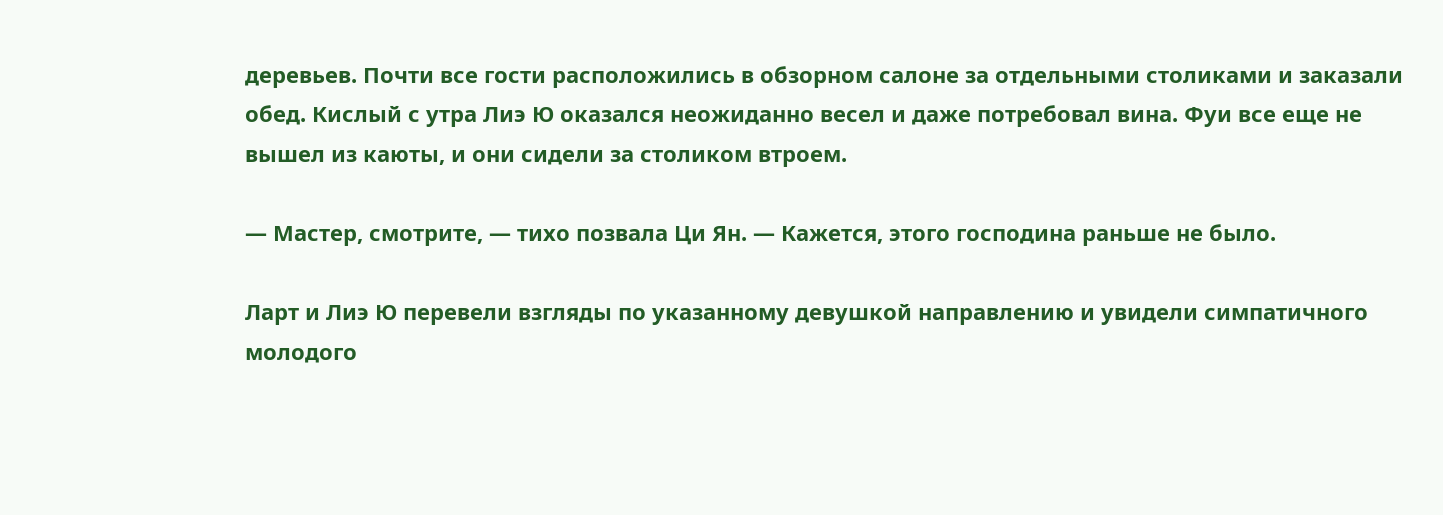деревьев. Почти все гости расположились в обзорном салоне за отдельными столиками и заказали обед. Кислый с утра Лиэ Ю оказался неожиданно весел и даже потребовал вина. Фуи все еще не вышел из каюты, и они сидели за столиком втроем.

— Мастер, смотрите, — тихо позвала Ци Ян. — Кажется, этого господина раньше не было.

Ларт и Лиэ Ю перевели взгляды по указанному девушкой направлению и увидели симпатичного молодого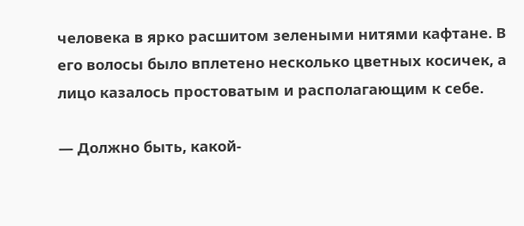человека в ярко расшитом зелеными нитями кафтане. В его волосы было вплетено несколько цветных косичек, а лицо казалось простоватым и располагающим к себе.

— Должно быть, какой-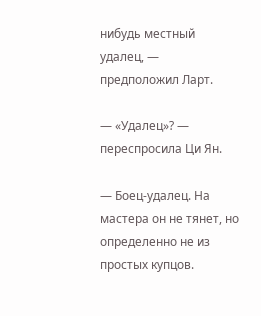нибудь местный удалец, — предположил Ларт.

— «Удалец»? — переспросила Ци Ян.

— Боец-удалец. На мастера он не тянет, но определенно не из простых купцов.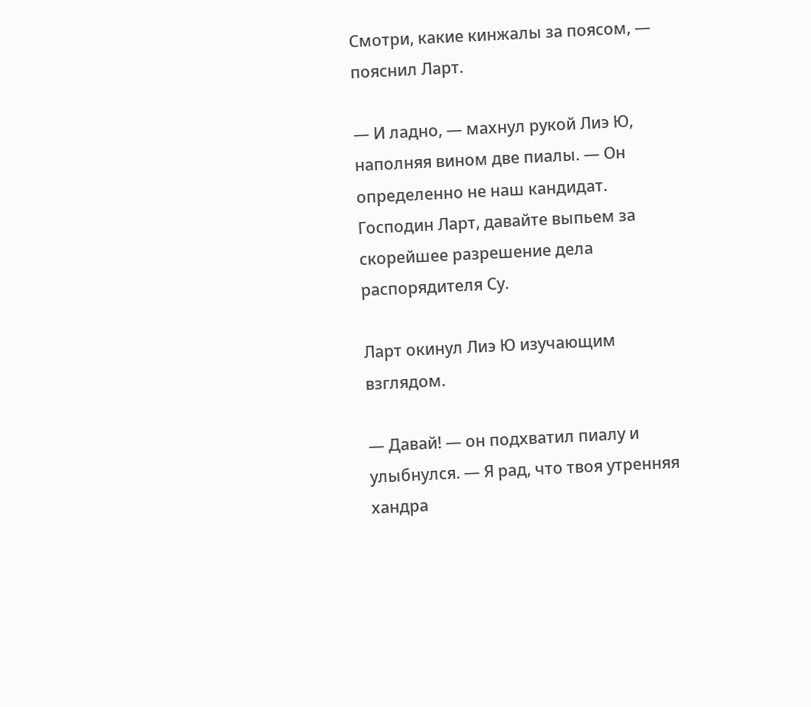Смотри, какие кинжалы за поясом, — пояснил Ларт.

— И ладно, — махнул рукой Лиэ Ю, наполняя вином две пиалы. — Он определенно не наш кандидат. Господин Ларт, давайте выпьем за скорейшее разрешение дела распорядителя Су.

Ларт окинул Лиэ Ю изучающим взглядом.

— Давай! — он подхватил пиалу и улыбнулся. — Я рад, что твоя утренняя хандра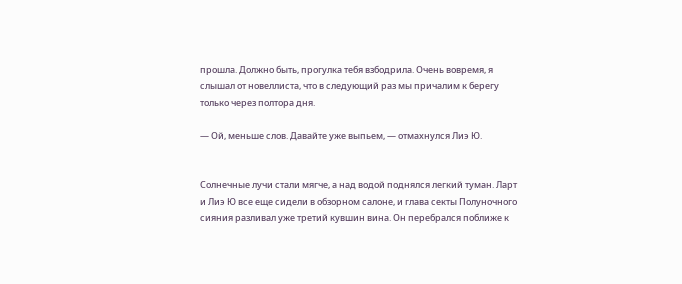прошла. Должно быть, прогулка тебя взбодрила. Очень вовремя, я слышал от новеллиста, что в следующий раз мы причалим к берегу только через полтора дня.

— Ой, меньше слов. Давайте уже выпьем, — отмахнулся Лиэ Ю.


Солнечные лучи стали мягче, а над водой поднялся легкий туман. Ларт и Лиэ Ю все еще сидели в обзорном салоне, и глава секты Полуночного сияния разливал уже третий кувшин вина. Он перебрался поближе к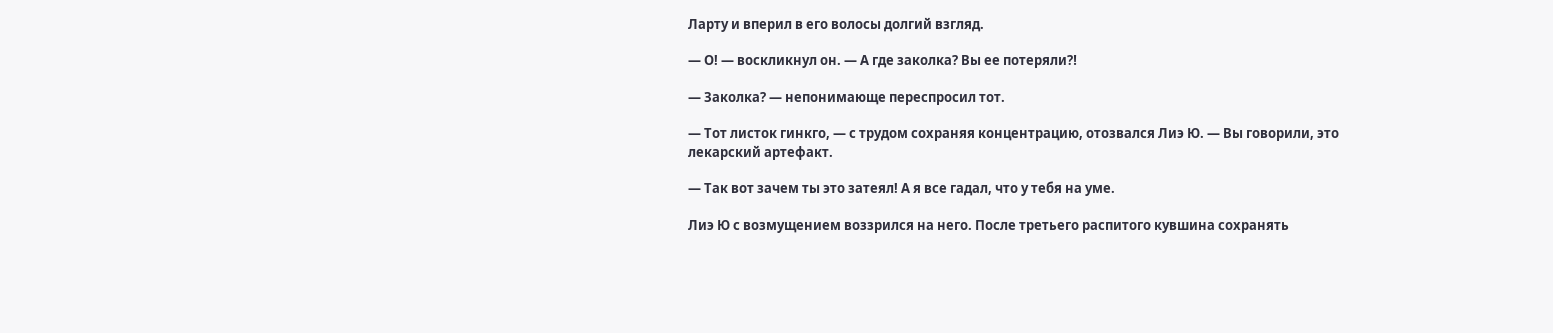Ларту и вперил в его волосы долгий взгляд.

— О! — воскликнул он. — А где заколка? Вы ее потеряли⁈

— Заколка? — непонимающе переспросил тот.

— Тот листок гинкго, — с трудом сохраняя концентрацию, отозвался Лиэ Ю. — Вы говорили, это лекарский артефакт.

— Так вот зачем ты это затеял! А я все гадал, что у тебя на уме.

Лиэ Ю с возмущением воззрился на него. После третьего распитого кувшина сохранять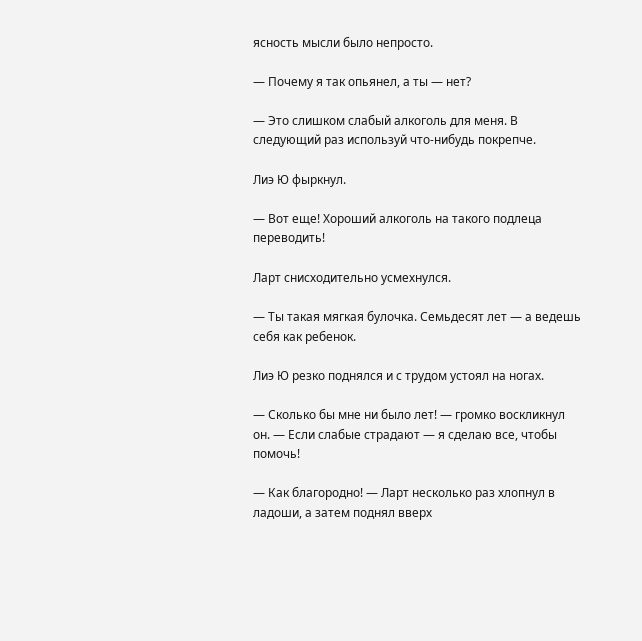ясность мысли было непросто.

— Почему я так опьянел, а ты — нет?

— Это слишком слабый алкоголь для меня. В следующий раз используй что-нибудь покрепче.

Лиэ Ю фыркнул.

— Вот еще! Хороший алкоголь на такого подлеца переводить!

Ларт снисходительно усмехнулся.

— Ты такая мягкая булочка. Семьдесят лет — а ведешь себя как ребенок.

Лиэ Ю резко поднялся и с трудом устоял на ногах.

— Сколько бы мне ни было лет! — громко воскликнул он. — Если слабые страдают — я сделаю все, чтобы помочь!

— Как благородно! — Ларт несколько раз хлопнул в ладоши, а затем поднял вверх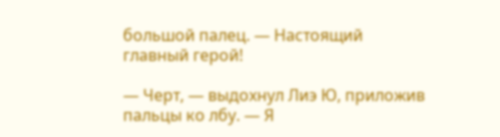большой палец. — Настоящий главный герой!

— Черт, — выдохнул Лиэ Ю, приложив пальцы ко лбу. — Я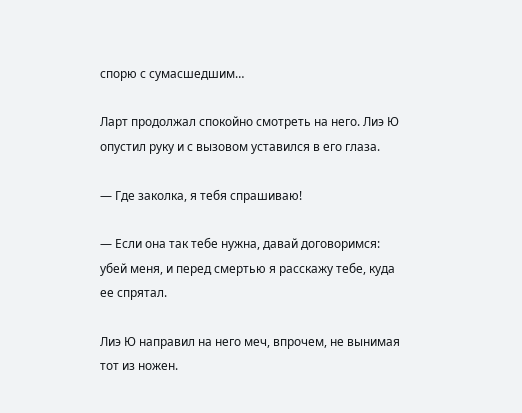спорю с сумасшедшим…

Ларт продолжал спокойно смотреть на него. Лиэ Ю опустил руку и с вызовом уставился в его глаза.

— Где заколка, я тебя спрашиваю!

— Если она так тебе нужна, давай договоримся: убей меня, и перед смертью я расскажу тебе, куда ее спрятал.

Лиэ Ю направил на него меч, впрочем, не вынимая тот из ножен.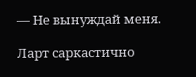— Не вынуждай меня.

Ларт саркастично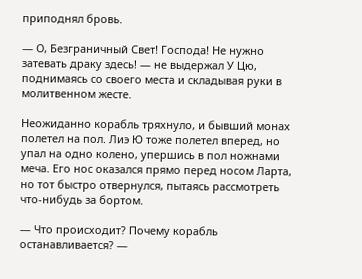приподнял бровь.

— О, Безграничный Свет! Господа! Не нужно затевать драку здесь! — не выдержал У Цю, поднимаясь со своего места и складывая руки в молитвенном жесте.

Неожиданно корабль тряхнуло, и бывший монах полетел на пол. Лиэ Ю тоже полетел вперед, но упал на одно колено, упершись в пол ножнами меча. Его нос оказался прямо перед носом Ларта, но тот быстро отвернулся, пытаясь рассмотреть что-нибудь за бортом.

— Что происходит? Почему корабль останавливается? —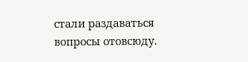стали раздаваться вопросы отовсюду.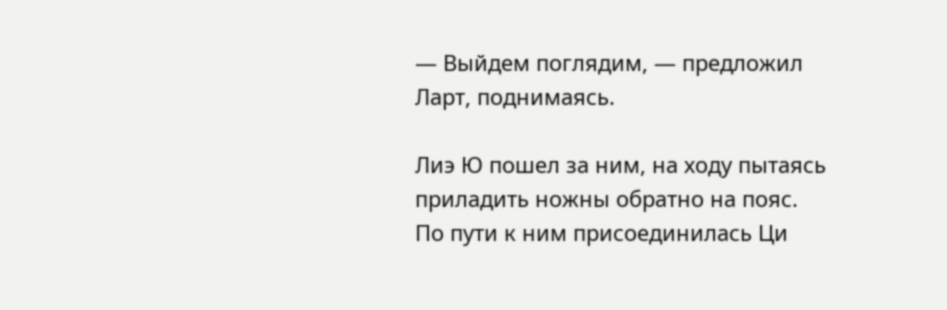— Выйдем поглядим, — предложил Ларт, поднимаясь.

Лиэ Ю пошел за ним, на ходу пытаясь приладить ножны обратно на пояс. По пути к ним присоединилась Ци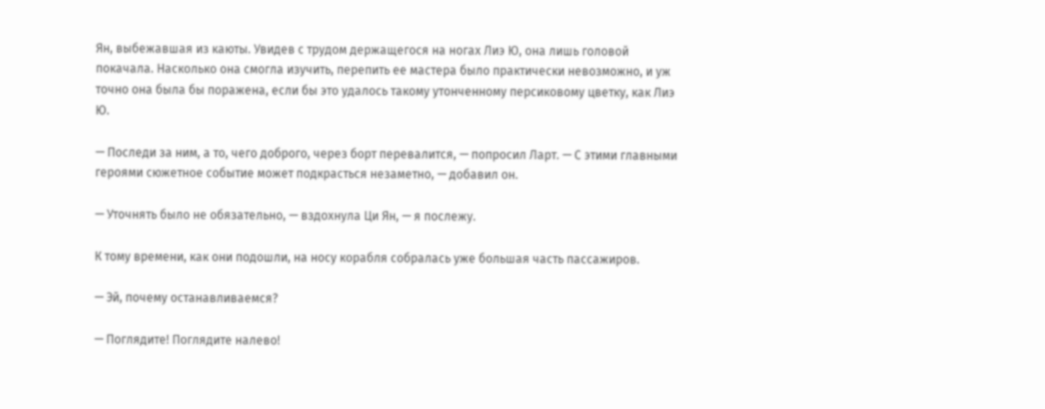Ян, выбежавшая из каюты. Увидев с трудом держащегося на ногах Лиэ Ю, она лишь головой покачала. Насколько она смогла изучить, перепить ее мастера было практически невозможно, и уж точно она была бы поражена, если бы это удалось такому утонченному персиковому цветку, как Лиэ Ю.

— Последи за ним, а то, чего доброго, через борт перевалится, — попросил Ларт. — С этими главными героями сюжетное событие может подкрасться незаметно, — добавил он.

— Уточнять было не обязательно, — вздохнула Ци Ян, — я послежу.

К тому времени, как они подошли, на носу корабля собралась уже большая часть пассажиров.

— Эй, почему останавливаемся?

— Поглядите! Поглядите налево!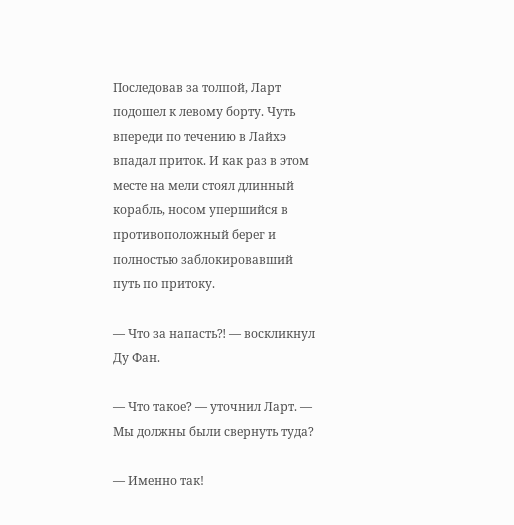Последовав за толпой, Ларт подошел к левому борту. Чуть впереди по течению в Лайхэ впадал приток. И как раз в этом месте на мели стоял длинный корабль, носом упершийся в противоположный берег и полностью заблокировавший путь по притоку.

— Что за напасть⁈ — воскликнул Ду Фан.

— Что такое? — уточнил Ларт. — Мы должны были свернуть туда?

— Именно так!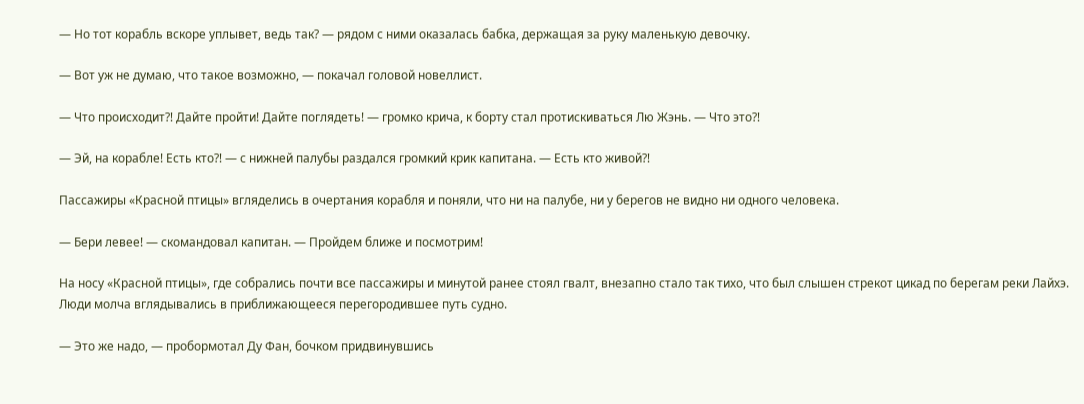— Но тот корабль вскоре уплывет, ведь так? — рядом с ними оказалась бабка, держащая за руку маленькую девочку.

— Вот уж не думаю, что такое возможно, — покачал головой новеллист.

— Что происходит⁈ Дайте пройти! Дайте поглядеть! — громко крича, к борту стал протискиваться Лю Жэнь. — Что это⁈

— Эй, на корабле! Есть кто⁈ — с нижней палубы раздался громкий крик капитана. — Есть кто живой⁈

Пассажиры «Красной птицы» вгляделись в очертания корабля и поняли, что ни на палубе, ни у берегов не видно ни одного человека.

— Бери левее! — скомандовал капитан. — Пройдем ближе и посмотрим!

На носу «Красной птицы», где собрались почти все пассажиры и минутой ранее стоял гвалт, внезапно стало так тихо, что был слышен стрекот цикад по берегам реки Лайхэ. Люди молча вглядывались в приближающееся перегородившее путь судно.

— Это же надо, — пробормотал Ду Фан, бочком придвинувшись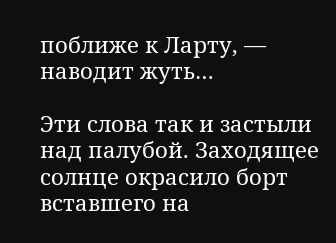поближе к Ларту, — наводит жуть…

Эти слова так и застыли над палубой. Заходящее солнце окрасило борт вставшего на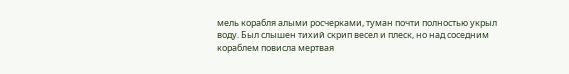мель корабля алыми росчерками, туман почти полностью укрыл воду. Был слышен тихий скрип весел и плеск, но над соседним кораблем повисла мертвая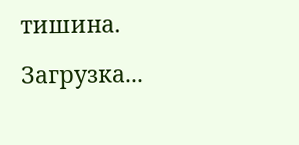тишина.

Загрузка...